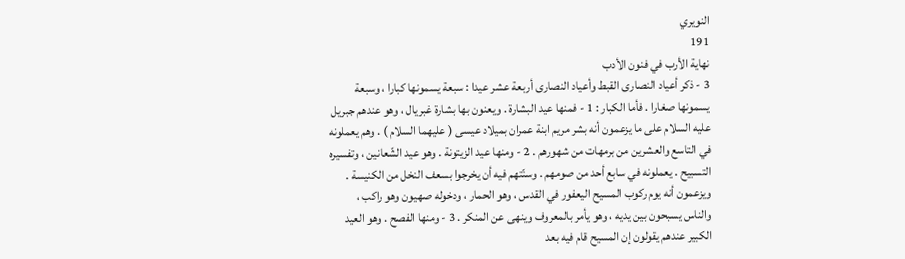النويري
191
نهاية الأرب في فنون الأدب
3 - ذكر أعياد النصارى القبط وأعياد النصارى أربعة عشر عيدا : سبعة يسمونها كبارا ، وسبعة يسمونها صغارا . فأما الكبار : 1 - فمنها عيد البشارة . ويعنون بها بشارة غبريال ، وهو عندهم جبريل عليه السلام على ما يزعمون أنه بشر مريم ابنة عمران بميلاد عيسى ( عليهما السلام ) . وهم يعملونه في التاسع والعشرين من برمهات من شهورهم . 2 - ومنها عيد الزيتونة . وهو عيد الشّعانين ، وتفسيره التسبيح . يعملونه في سابع أحد من صومهم . وسنّتهم فيه أن يخرجوا بسعف النخل من الكنيسة . ويزعمون أنه يوم ركوب المسيح اليعفور في القدس ، وهو الحمار ، ودخوله صهيون وهو راكب ، والناس يسبحون بين يديه ، وهو يأمر بالمعروف وينهى عن المنكر . 3 - ومنها الفصح . وهو العيد الكبير عندهم يقولون إن المسيح قام فيه بعد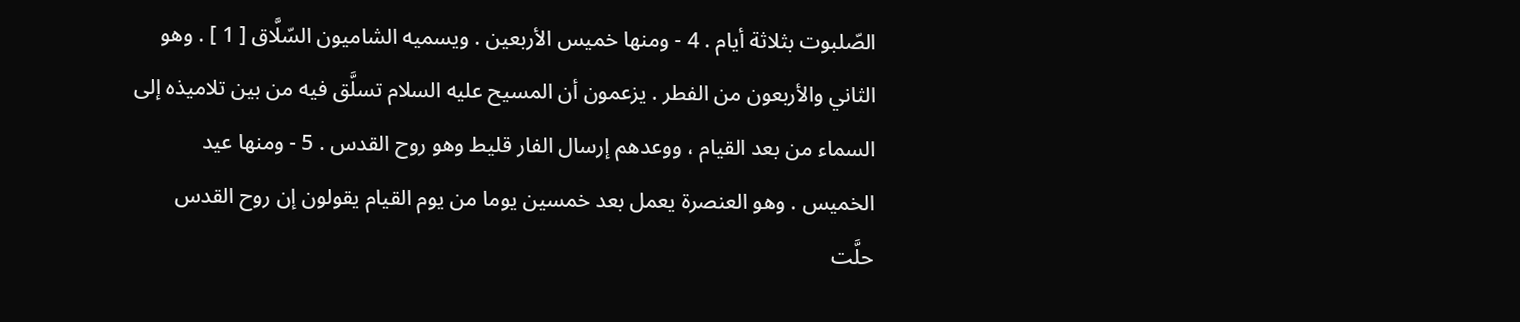الصّلبوت بثلاثة أيام . 4 - ومنها خميس الأربعين . ويسميه الشاميون السّلَّاق [ 1 ] . وهو الثاني والأربعون من الفطر . يزعمون أن المسيح عليه السلام تسلَّق فيه من بين تلاميذه إلى السماء من بعد القيام ، ووعدهم إرسال الفار قليط وهو روح القدس . 5 - ومنها عيد الخميس . وهو العنصرة يعمل بعد خمسين يوما من يوم القيام يقولون إن روح القدس حلَّت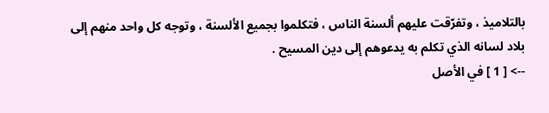بالتلاميذ ، وتفرّقت عليهم ألسنة الناس ، فتكلموا بجميع الألسنة ، وتوجه كل واحد منهم إلى بلاد لسانه الذي تكلم به يدعوهم إلى دين المسيح .
--> [ 1 ] في الأصل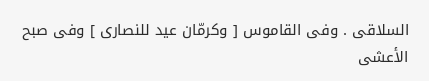السلاقى . وفى القاموس [ وكرمّان عيد للنصارى ] وفى صبح الأعشى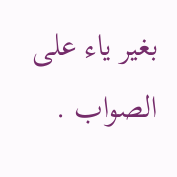بغير ياء على الصواب .